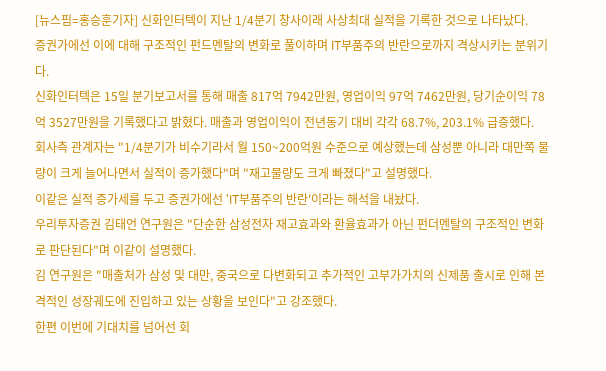[뉴스핌=홍승훈기자] 신화인터텍이 지난 1/4분기 창사이래 사상최대 실적을 기록한 것으로 나타났다.
증권가에선 이에 대해 구조적인 펀드멘탈의 변화로 풀이하며 IT부품주의 반란으로까지 격상시키는 분위기다.
신화인터텍은 15일 분기보고서를 통해 매출 817억 7942만원, 영업이익 97억 7462만원, 당기순이익 78억 3527만원을 기록했다고 밝혔다. 매출과 영업이익이 전년동기 대비 각각 68.7%, 203.1% 급증했다.
회사측 관계자는 "1/4분기가 비수기라서 월 150~200억원 수준으로 예상했는데 삼성뿐 아니라 대만쪽 물량이 크게 늘어나면서 실적이 증가했다"며 "재고물량도 크게 빠졌다"고 설명했다.
이같은 실적 증가세를 두고 증권가에선 'IT부품주의 반란'이라는 해석을 내놨다.
우리투자증권 김태언 연구원은 "단순한 삼성전자 재고효과와 환율효과가 아닌 펀더멘탈의 구조적인 변화로 판단된다"며 이같이 설명했다.
김 연구원은 "매출처가 삼성 및 대만, 중국으로 다변화되고 추가적인 고부가가치의 신제품 출시로 인해 본격적인 성장궤도에 진입하고 있는 상황을 보인다"고 강조했다.
한편 이번에 기대치를 넘어선 회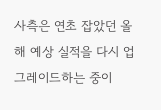사측은 연초 잡았던 올해 예상 실적을 다시 업그레이드하는 중이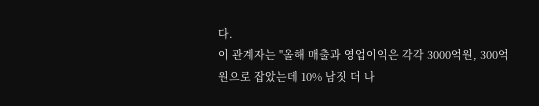다.
이 관계자는 "올해 매출과 영업이익은 각각 3000억원, 300억원으로 잡았는데 10% 남짓 더 나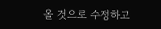올 것으로 수정하고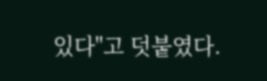있다"고 덧붙였다.